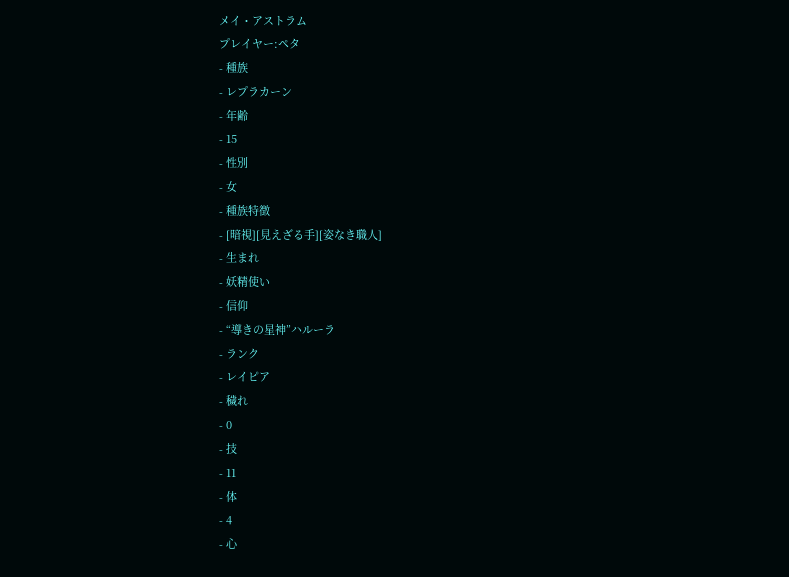メイ・アストラム
プレイヤー:ペタ
- 種族
- レプラカーン
- 年齢
- 15
- 性別
- 女
- 種族特徴
- [暗視][見えざる手][姿なき職人]
- 生まれ
- 妖精使い
- 信仰
- “導きの星神”ハルーラ
- ランク
- レイピア
- 穢れ
- 0
- 技
- 11
- 体
- 4
- 心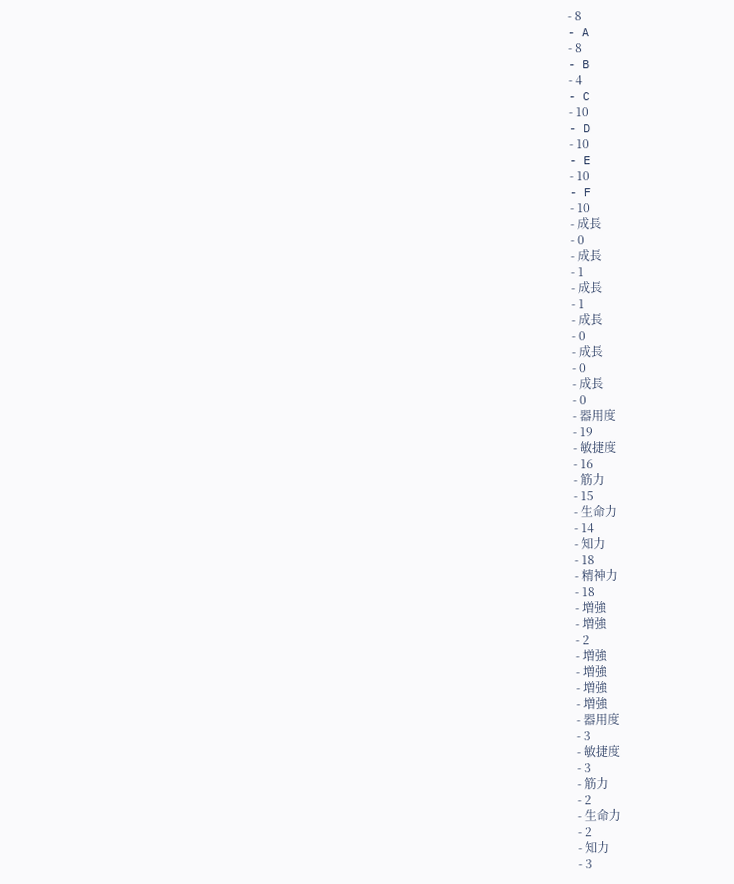- 8
- A
- 8
- B
- 4
- C
- 10
- D
- 10
- E
- 10
- F
- 10
- 成長
- 0
- 成長
- 1
- 成長
- 1
- 成長
- 0
- 成長
- 0
- 成長
- 0
- 器用度
- 19
- 敏捷度
- 16
- 筋力
- 15
- 生命力
- 14
- 知力
- 18
- 精神力
- 18
- 増強
- 増強
- 2
- 増強
- 増強
- 増強
- 増強
- 器用度
- 3
- 敏捷度
- 3
- 筋力
- 2
- 生命力
- 2
- 知力
- 3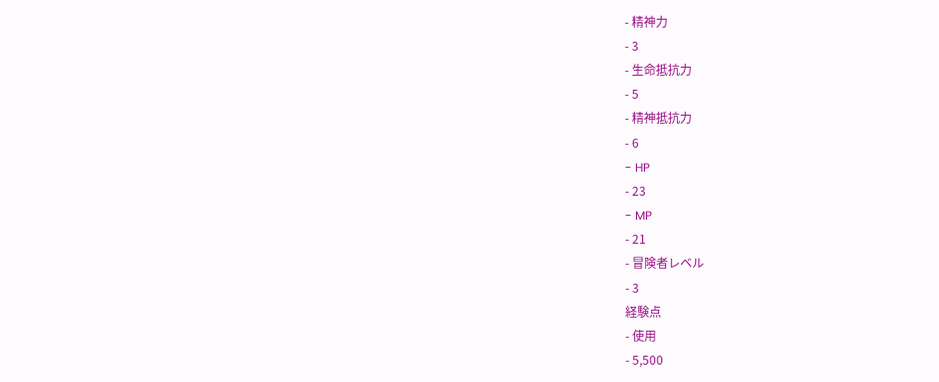- 精神力
- 3
- 生命抵抗力
- 5
- 精神抵抗力
- 6
- HP
- 23
- MP
- 21
- 冒険者レベル
- 3
経験点
- 使用
- 5,500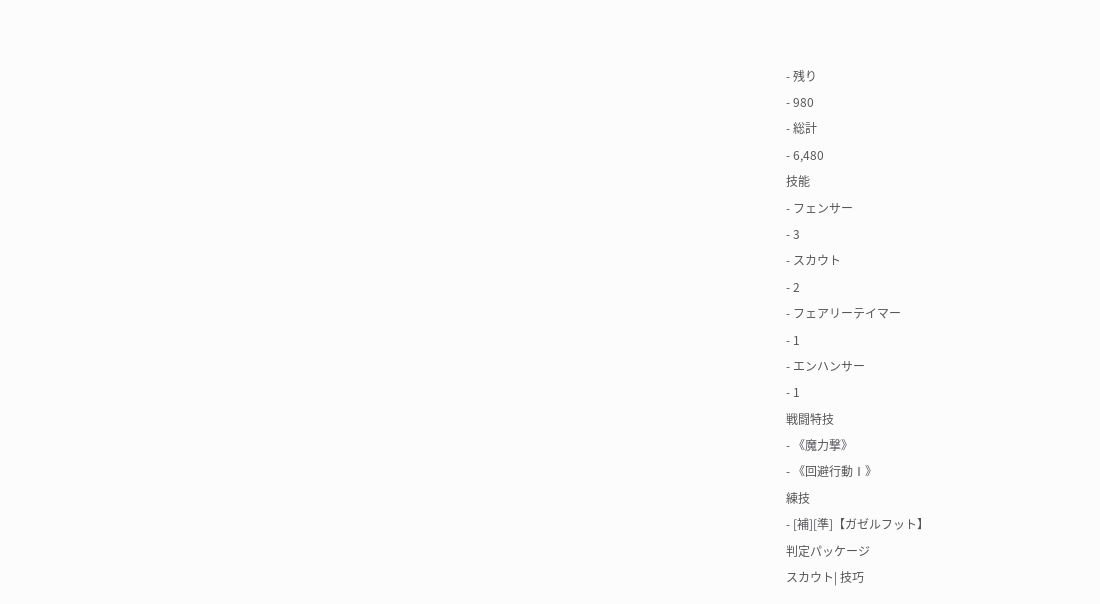- 残り
- 980
- 総計
- 6,480
技能
- フェンサー
- 3
- スカウト
- 2
- フェアリーテイマー
- 1
- エンハンサー
- 1
戦闘特技
- 《魔力撃》
- 《回避行動Ⅰ》
練技
- [補][準]【ガゼルフット】
判定パッケージ
スカウト| 技巧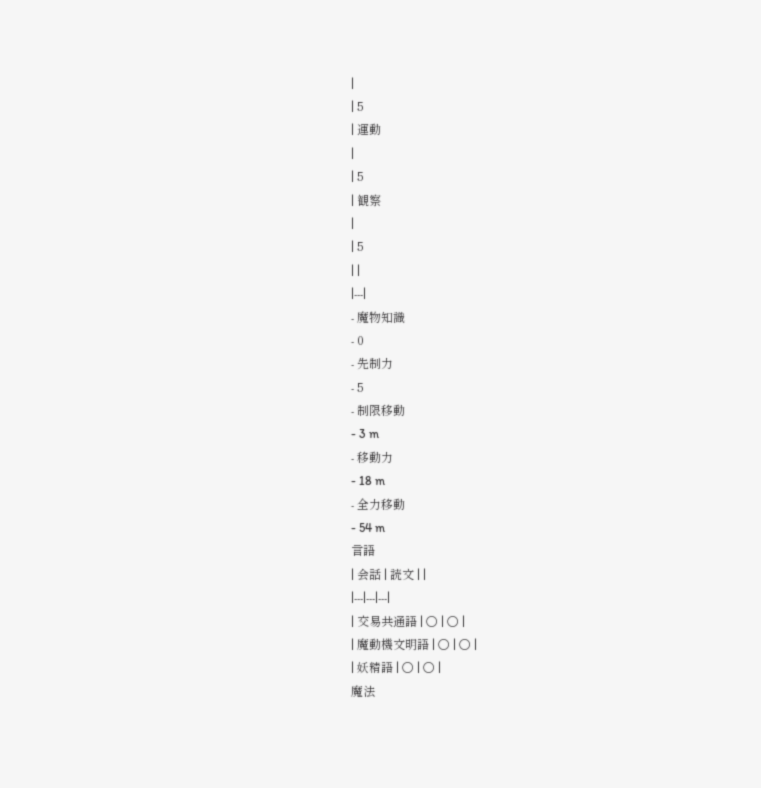|
| 5
| 運動
|
| 5
| 観察
|
| 5
| |
|---|
- 魔物知識
- 0
- 先制力
- 5
- 制限移動
- 3 m
- 移動力
- 18 m
- 全力移動
- 54 m
言語
| 会話 | 読文 | |
|---|---|---|
| 交易共通語 | ○ | ○ |
| 魔動機文明語 | ○ | ○ |
| 妖精語 | ○ | ○ |
魔法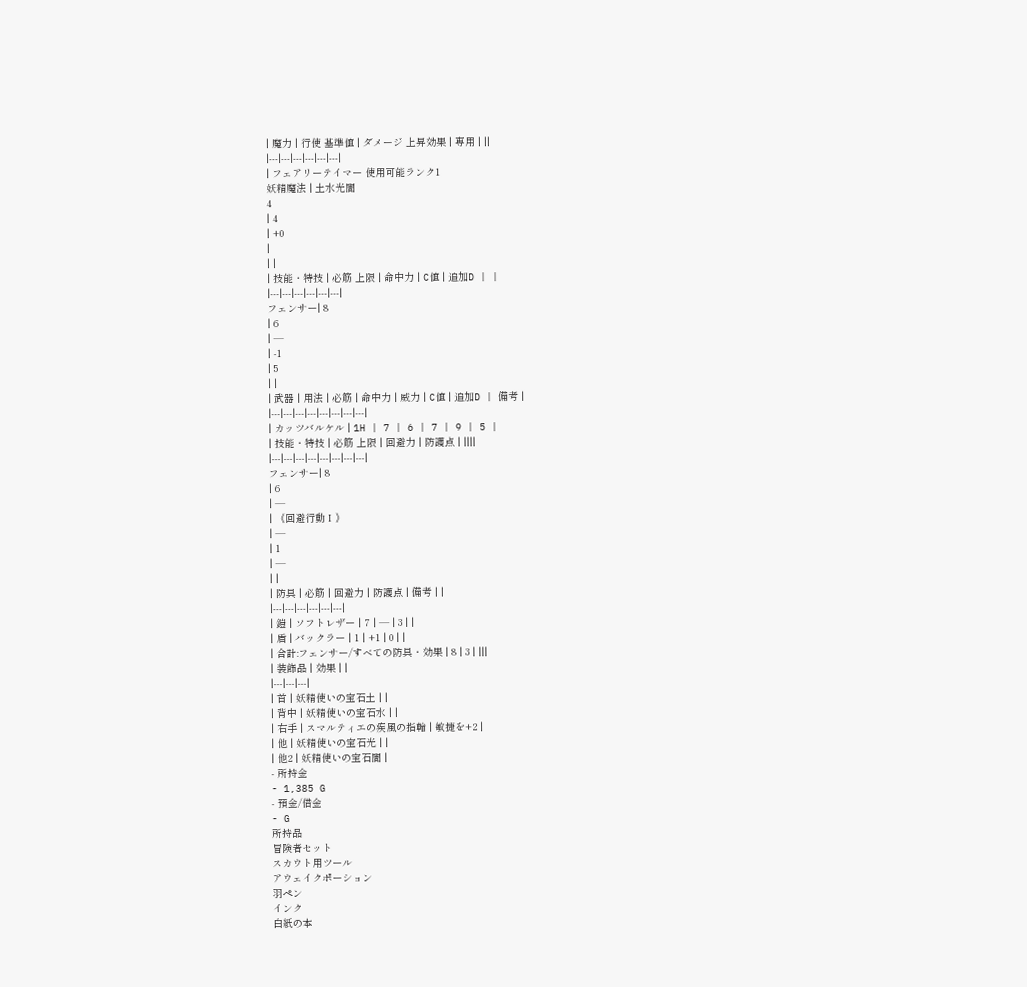| 魔力 | 行使 基準値 | ダメージ 上昇効果 | 専用 | ||
|---|---|---|---|---|---|
| フェアリーテイマー 使用可能ランク1
妖精魔法 | 土水光闇
4
| 4
| +0
|
| |
| 技能・特技 | 必筋 上限 | 命中力 | C値 | 追加D | |
|---|---|---|---|---|---|
フェンサー| 8
| 6
| ―
| -1
| 5
| |
| 武器 | 用法 | 必筋 | 命中力 | 威力 | C値 | 追加D | 備考 |
|---|---|---|---|---|---|---|---|
| カッツバルケル | 1H | 7 | 6 | 7 | 9 | 5 |
| 技能・特技 | 必筋 上限 | 回避力 | 防護点 | ||||
|---|---|---|---|---|---|---|---|
フェンサー| 8
| 6
| ―
| 《回避行動Ⅰ》
| ―
| 1
| ―
| |
| 防具 | 必筋 | 回避力 | 防護点 | 備考 | |
|---|---|---|---|---|---|
| 鎧 | ソフトレザー | 7 | ― | 3 | |
| 盾 | バックラー | 1 | +1 | 0 | |
| 合計:フェンサー/すべての防具・効果 | 8 | 3 | |||
| 装飾品 | 効果 | |
|---|---|---|
| 首 | 妖精使いの宝石土 | |
| 背中 | 妖精使いの宝石水 | |
| 右手 | スマルティエの疾風の指輪 | 敏捷を+2 |
| 他 | 妖精使いの宝石光 | |
| 他2 | 妖精使いの宝石闇 |
- 所持金
- 1,385 G
- 預金/借金
- G
所持品
冒険者セット
スカウト用ツール
アウェイクポーション
羽ペン
インク
白紙の本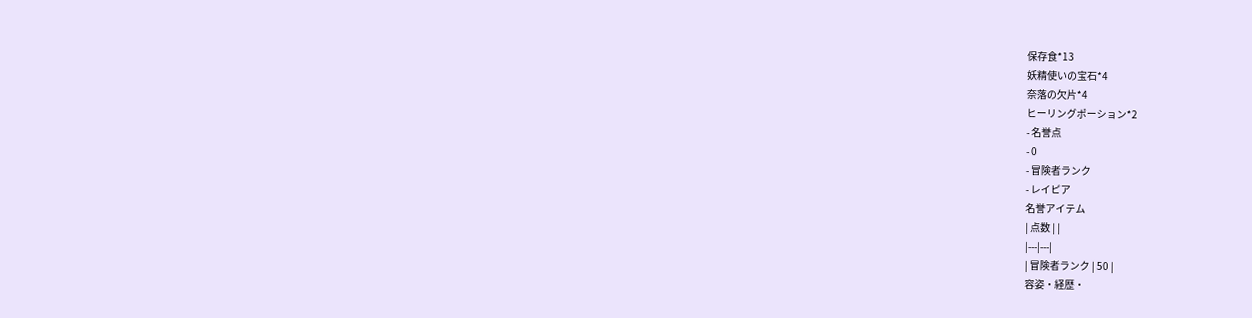保存食*13
妖精使いの宝石*4
奈落の欠片*4
ヒーリングポーション*2
- 名誉点
- 0
- 冒険者ランク
- レイピア
名誉アイテム
| 点数 | |
|---|---|
| 冒険者ランク | 50 |
容姿・経歴・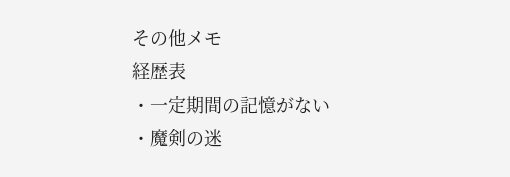その他メモ
経歴表
・一定期間の記憶がない
・魔剣の迷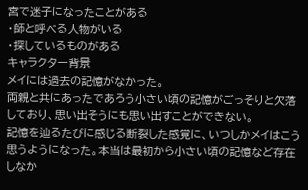宮で迷子になったことがある
・師と呼べる人物がいる
・探しているものがある
キャラクター背景
メイには過去の記憶がなかった。
両親と共にあったであろう小さい頃の記憶がごっそりと欠落しており、思い出そうにも思い出すことができない。
記憶を辿るたびに感じる断裂した感覚に、いつしかメイはこう思うようになった。本当は最初から小さい頃の記憶など存在しなか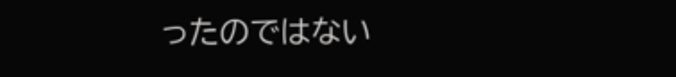ったのではない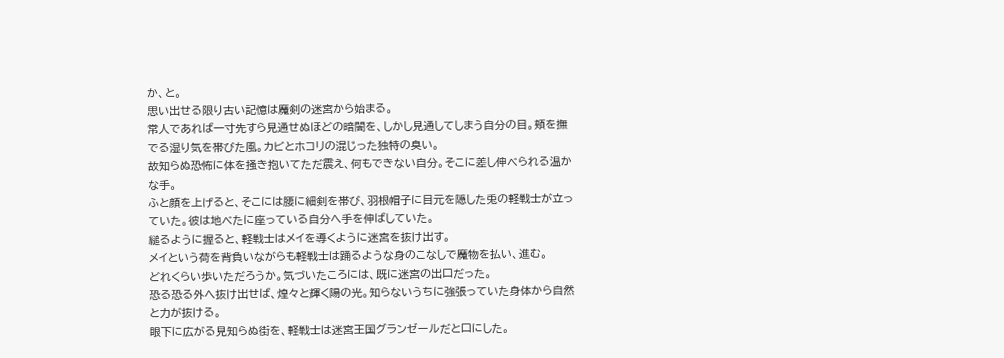か、と。
思い出せる限り古い記憶は魔剣の迷宮から始まる。
常人であれば一寸先すら見通せぬほどの暗闇を、しかし見通してしまう自分の目。頬を撫でる湿り気を帯びた風。カビとホコリの混じった独特の臭い。
故知らぬ恐怖に体を掻き抱いてただ震え、何もできない自分。そこに差し伸べられる温かな手。
ふと顔を上げると、そこには腰に細剣を帯び、羽根帽子に目元を隠した兎の軽戦士が立っていた。彼は地べたに座っている自分へ手を伸ばしていた。
縋るように握ると、軽戦士はメイを導くように迷宮を抜け出す。
メイという荷を背負いながらも軽戦士は踊るような身のこなしで魔物を払い、進む。
どれくらい歩いただろうか。気づいたころには、既に迷宮の出口だった。
恐る恐る外へ抜け出せば、煌々と輝く陽の光。知らないうちに強張っていた身体から自然と力が抜ける。
眼下に広がる見知らぬ街を、軽戦士は迷宮王国グランゼールだと口にした。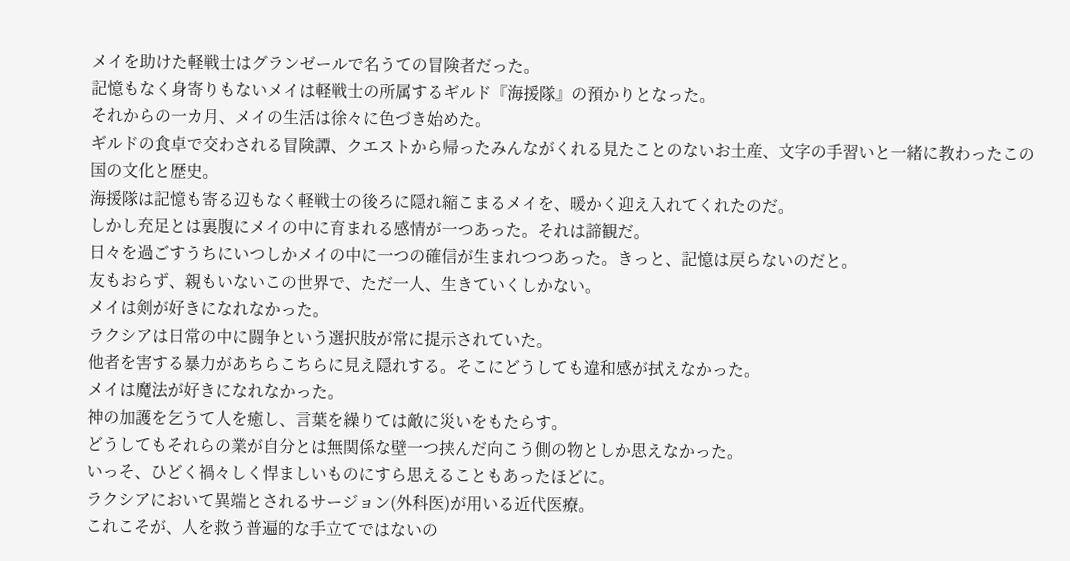メイを助けた軽戦士はグランゼールで名うての冒険者だった。
記憶もなく身寄りもないメイは軽戦士の所属するギルド『海援隊』の預かりとなった。
それからの一カ月、メイの生活は徐々に色づき始めた。
ギルドの食卓で交わされる冒険譚、クエストから帰ったみんながくれる見たことのないお土産、文字の手習いと一緒に教わったこの国の文化と歴史。
海援隊は記憶も寄る辺もなく軽戦士の後ろに隠れ縮こまるメイを、暖かく迎え入れてくれたのだ。
しかし充足とは裏腹にメイの中に育まれる感情が一つあった。それは諦観だ。
日々を過ごすうちにいつしかメイの中に一つの確信が生まれつつあった。きっと、記憶は戻らないのだと。
友もおらず、親もいないこの世界で、ただ一人、生きていくしかない。
メイは剣が好きになれなかった。
ラクシアは日常の中に闘争という選択肢が常に提示されていた。
他者を害する暴力があちらこちらに見え隠れする。そこにどうしても違和感が拭えなかった。
メイは魔法が好きになれなかった。
神の加護を乞うて人を癒し、言葉を繰りては敵に災いをもたらす。
どうしてもそれらの業が自分とは無関係な壁一つ挟んだ向こう側の物としか思えなかった。
いっそ、ひどく禍々しく悍ましいものにすら思えることもあったほどに。
ラクシアにおいて異端とされるサージョン(外科医)が用いる近代医療。
これこそが、人を救う普遍的な手立てではないの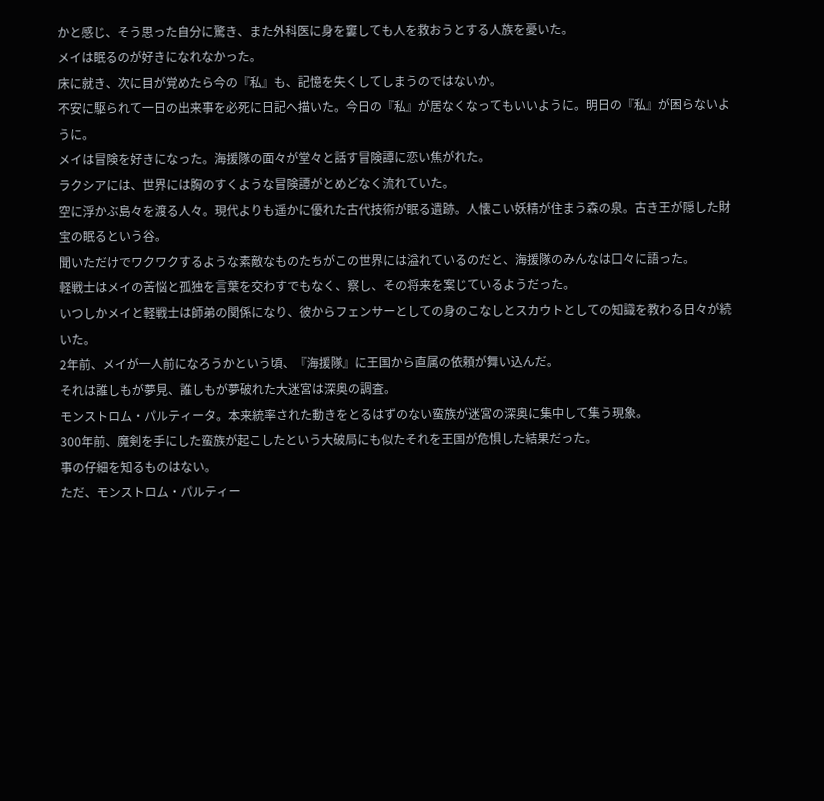かと感じ、そう思った自分に驚き、また外科医に身を窶しても人を救おうとする人族を憂いた。
メイは眠るのが好きになれなかった。
床に就き、次に目が覚めたら今の『私』も、記憶を失くしてしまうのではないか。
不安に駆られて一日の出来事を必死に日記へ描いた。今日の『私』が居なくなってもいいように。明日の『私』が困らないように。
メイは冒険を好きになった。海援隊の面々が堂々と話す冒険譚に恋い焦がれた。
ラクシアには、世界には胸のすくような冒険譚がとめどなく流れていた。
空に浮かぶ島々を渡る人々。現代よりも遥かに優れた古代技術が眠る遺跡。人懐こい妖精が住まう森の泉。古き王が隠した財宝の眠るという谷。
聞いただけでワクワクするような素敵なものたちがこの世界には溢れているのだと、海援隊のみんなは口々に語った。
軽戦士はメイの苦悩と孤独を言葉を交わすでもなく、察し、その将来を案じているようだった。
いつしかメイと軽戦士は師弟の関係になり、彼からフェンサーとしての身のこなしとスカウトとしての知識を教わる日々が続いた。
2年前、メイが一人前になろうかという頃、『海援隊』に王国から直属の依頼が舞い込んだ。
それは誰しもが夢見、誰しもが夢破れた大迷宮は深奥の調査。
モンストロム・パルティータ。本来統率された動きをとるはずのない蛮族が迷宮の深奥に集中して集う現象。
300年前、魔剣を手にした蛮族が起こしたという大破局にも似たそれを王国が危惧した結果だった。
事の仔細を知るものはない。
ただ、モンストロム・パルティー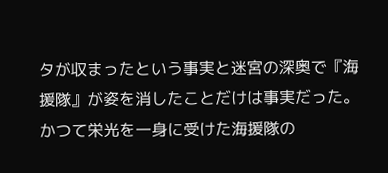タが収まったという事実と迷宮の深奥で『海援隊』が姿を消したことだけは事実だった。
かつて栄光を一身に受けた海援隊の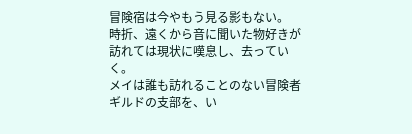冒険宿は今やもう見る影もない。
時折、遠くから音に聞いた物好きが訪れては現状に嘆息し、去っていく。
メイは誰も訪れることのない冒険者ギルドの支部を、い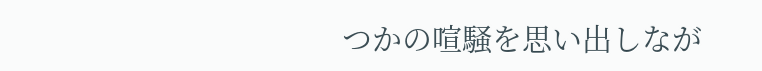つかの喧騒を思い出しなが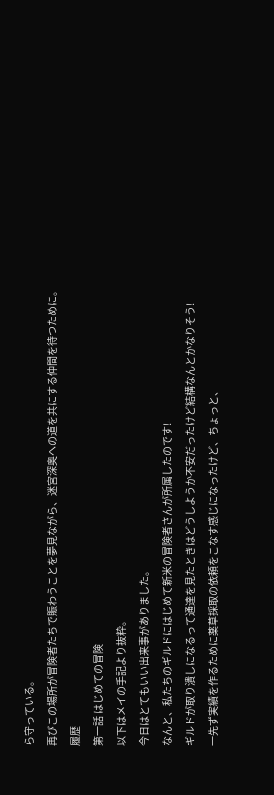ら守っている。
再びこの場所が冒険者たちで賑わうことを夢見ながら、迷宮深奥への道を共にする仲間を待つために。
履歴
第一話 はじめての冒険
以下はメイの手記より抜粋。
今日はとてもいい出来事がありました。
なんと、私たちのギルドにはじめて新米の冒険者さんが所属したのです!
ギルドが取り潰しになるって通達を見たときはどうしようか不安だったけど結構なんとかなりそう!
一先ず実績を作るために薬草採取の依頼をこなす感じになったけど、ちょっと、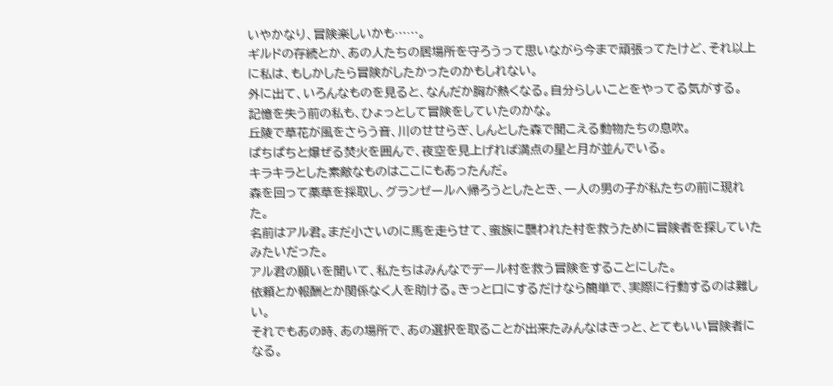いやかなり、冒険楽しいかも……。
ギルドの存続とか、あの人たちの居場所を守ろうって思いながら今まで頑張ってたけど、それ以上に私は、もしかしたら冒険がしたかったのかもしれない。
外に出て、いろんなものを見ると、なんだか胸が熱くなる。自分らしいことをやってる気がする。
記憶を失う前の私も、ひょっとして冒険をしていたのかな。
丘陵で草花が風をさらう音、川のせせらぎ、しんとした森で聞こえる動物たちの息吹。
ぱちぱちと爆ぜる焚火を囲んで、夜空を見上げれば満点の星と月が並んでいる。
キラキラとした素敵なものはここにもあったんだ。
森を回って薬草を採取し、グランゼールへ帰ろうとしたとき、一人の男の子が私たちの前に現れた。
名前はアル君。まだ小さいのに馬を走らせて、蛮族に襲われた村を救うために冒険者を探していたみたいだった。
アル君の願いを聞いて、私たちはみんなでデール村を救う冒険をすることにした。
依頼とか報酬とか関係なく人を助ける。きっと口にするだけなら簡単で、実際に行動するのは難しい。
それでもあの時、あの場所で、あの選択を取ることが出来たみんなはきっと、とてもいい冒険者になる。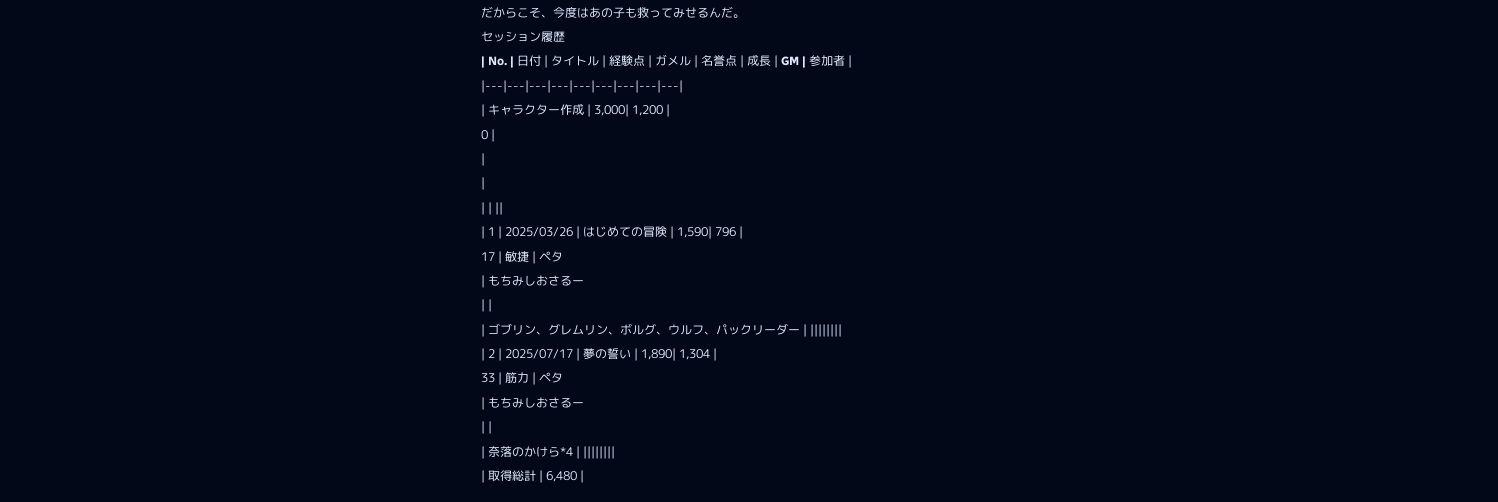だからこそ、今度はあの子も救ってみせるんだ。
セッション履歴
| No. | 日付 | タイトル | 経験点 | ガメル | 名誉点 | 成長 | GM | 参加者 |
|---|---|---|---|---|---|---|---|---|
| キャラクター作成 | 3,000| 1,200 |
0 |
|
|
| | ||
| 1 | 2025/03/26 | はじめての冒険 | 1,590| 796 |
17 | 敏捷 | ペタ
| もちみしおさるー
| |
| ゴブリン、グレムリン、ボルグ、ウルフ、パックリーダー | ||||||||
| 2 | 2025/07/17 | 夢の誓い | 1,890| 1,304 |
33 | 筋力 | ペタ
| もちみしおさるー
| |
| 奈落のかけら*4 | ||||||||
| 取得総計 | 6,480 |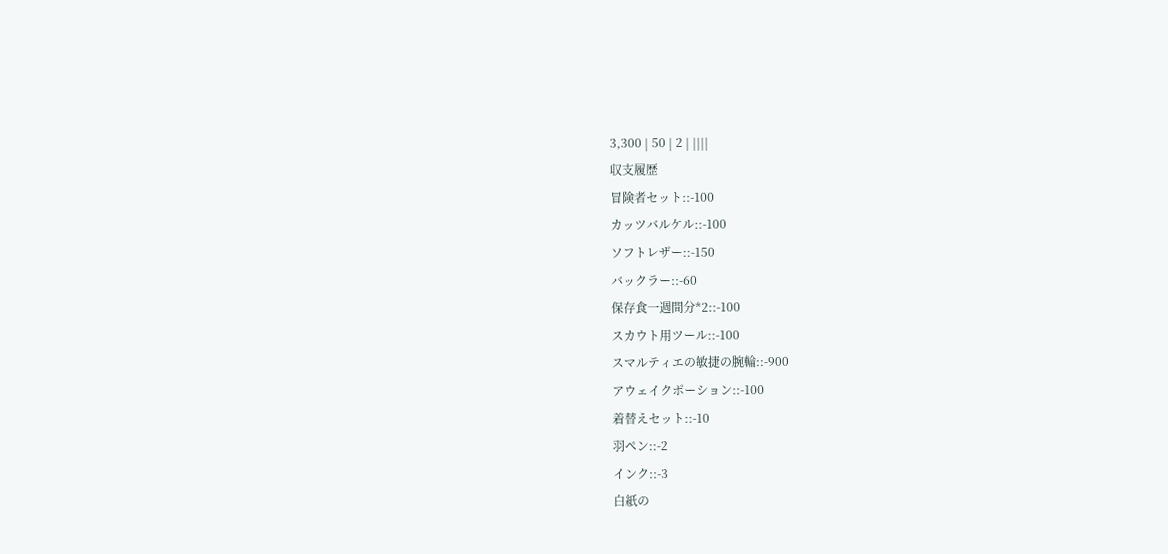3,300 | 50 | 2 | ||||
収支履歴
冒険者セット::-100
カッツバルケル::-100
ソフトレザー::-150
バックラー::-60
保存食一週間分*2::-100
スカウト用ツール::-100
スマルティエの敏捷の腕輪::-900
アウェイクポーション::-100
着替えセット::-10
羽ペン::-2
インク::-3
白紙の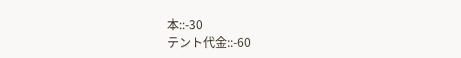本::-30
テント代金::-60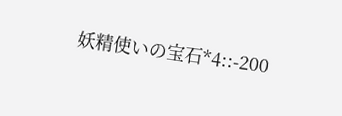妖精使いの宝石*4::-200